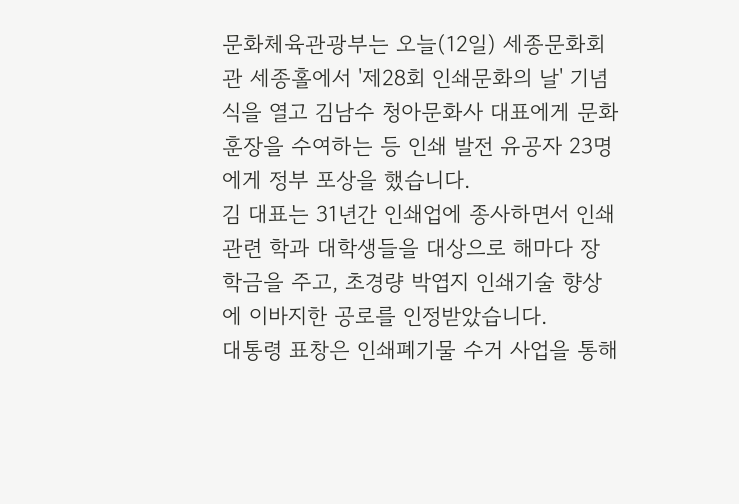문화체육관광부는 오늘(12일) 세종문화회관 세종홀에서 '제28회 인쇄문화의 날' 기념식을 열고 김남수 청아문화사 대표에게 문화훈장을 수여하는 등 인쇄 발전 유공자 23명에게 정부 포상을 했습니다.
김 대표는 31년간 인쇄업에 종사하면서 인쇄 관련 학과 대학생들을 대상으로 해마다 장학금을 주고, 초경량 박엽지 인쇄기술 향상에 이바지한 공로를 인정받았습니다.
대통령 표창은 인쇄폐기물 수거 사업을 통해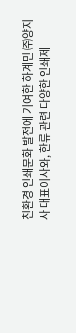친환경 인쇄문화 발전에 기여한 하계민 ㈜양지사 대표이사와, 한류 관련 다양한 인쇄제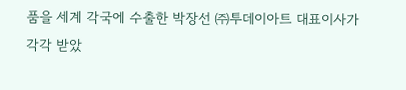품을 세계 각국에 수출한 박장선 ㈜투데이아트 대표이사가 각각 받았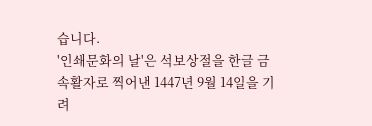습니다.
'인쇄문화의 날'은 석보상절을 한글 금속활자로 찍어낸 1447년 9월 14일을 기려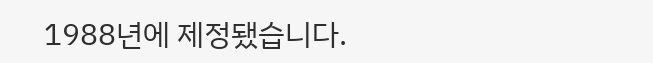1988년에 제정됐습니다.